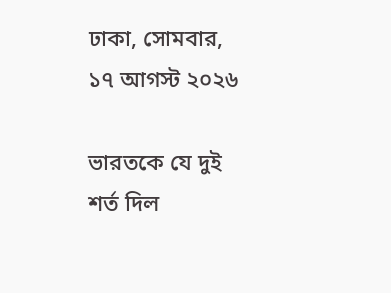ঢাকা, সোমবার, ১৭ আগস্ট ২০২৬

ভারতকে যে দুই শর্ত দিল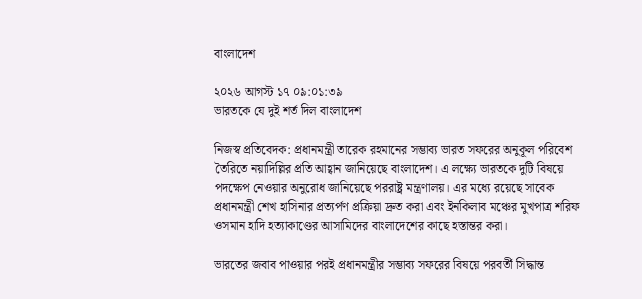বাংলাদেশ

২০২৬ আগস্ট ১৭ ০৯:০১:৩৯
ভারতকে যে দুই শর্ত দিল বাংলাদেশ

নিজস্ব প্রতিবেদক: প্রধানমন্ত্রী তারেক রহমানের সম্ভাব্য ভারত সফরের অনুকূল পরিবেশ তৈরিতে নয়াদিল্লির প্রতি আহ্বান জানিয়েছে বাংলাদেশ। এ লক্ষ্যে ভারতকে দুটি বিষয়ে পদক্ষেপ নেওয়ার অনুরোধ জানিয়েছে পররাষ্ট্র মন্ত্রণালয়। এর মধ্যে রয়েছে সাবেক প্রধানমন্ত্রী শেখ হাসিনার প্রত্যর্পণ প্রক্রিয়া দ্রুত করা এবং ইনকিলাব মঞ্চের মুখপাত্র শরিফ ওসমান হাদি হত্যাকাণ্ডের আসামিদের বাংলাদেশের কাছে হস্তান্তর করা।

ভারতের জবাব পাওয়ার পরই প্রধানমন্ত্রীর সম্ভাব্য সফরের বিষয়ে পরবর্তী সিদ্ধান্ত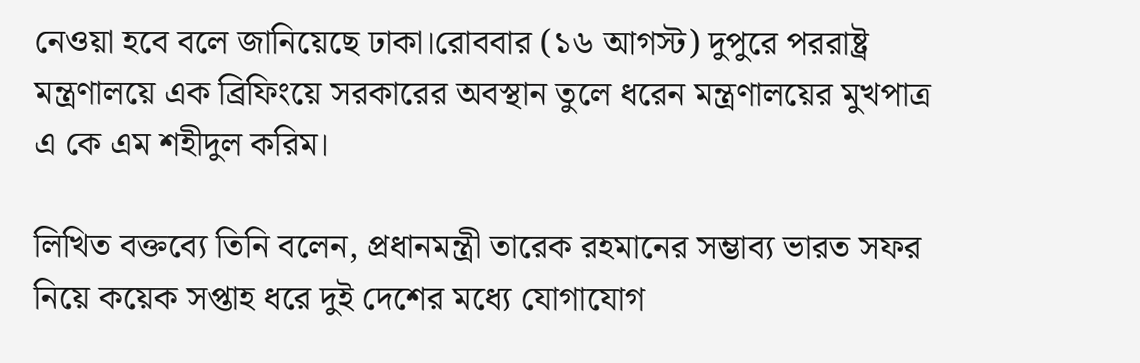নেওয়া হবে বলে জানিয়েছে ঢাকা।রোববার (১৬ আগস্ট) দুপুরে পররাষ্ট্র মন্ত্রণালয়ে এক ব্রিফিংয়ে সরকারের অবস্থান তুলে ধরেন মন্ত্রণালয়ের মুখপাত্র এ কে এম শহীদুল করিম।

লিখিত বক্তব্যে তিনি বলেন, প্রধানমন্ত্রী তারেক রহমানের সম্ভাব্য ভারত সফর নিয়ে কয়েক সপ্তাহ ধরে দুই দেশের মধ্যে যোগাযোগ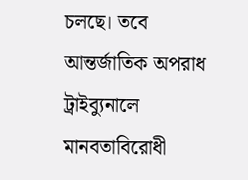চলছে। তবে আন্তর্জাতিক অপরাধ ট্রাইব্যুনালে মানবতাবিরোধী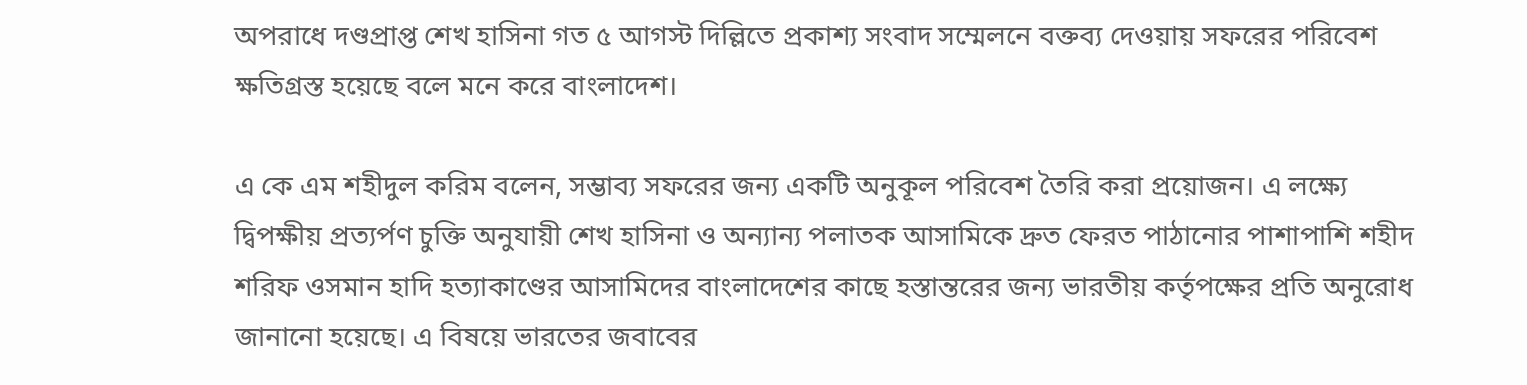অপরাধে দণ্ডপ্রাপ্ত শেখ হাসিনা গত ৫ আগস্ট দিল্লিতে প্রকাশ্য সংবাদ সম্মেলনে বক্তব্য দেওয়ায় সফরের পরিবেশ ক্ষতিগ্রস্ত হয়েছে বলে মনে করে বাংলাদেশ।

এ কে এম শহীদুল করিম বলেন, সম্ভাব্য সফরের জন্য একটি অনুকূল পরিবেশ তৈরি করা প্রয়োজন। এ লক্ষ্যে দ্বিপক্ষীয় প্রত্যর্পণ চুক্তি অনুযায়ী শেখ হাসিনা ও অন্যান্য পলাতক আসামিকে দ্রুত ফেরত পাঠানোর পাশাপাশি শহীদ শরিফ ওসমান হাদি হত্যাকাণ্ডের আসামিদের বাংলাদেশের কাছে হস্তান্তরের জন্য ভারতীয় কর্তৃপক্ষের প্রতি অনুরোধ জানানো হয়েছে। এ বিষয়ে ভারতের জবাবের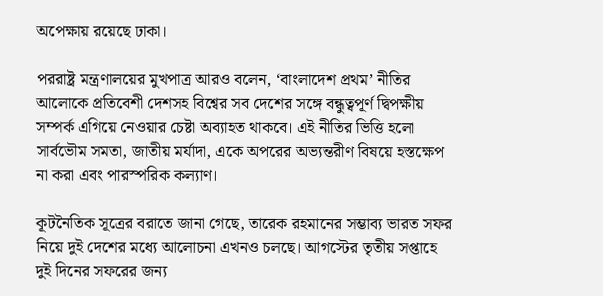অপেক্ষায় রয়েছে ঢাকা।

পররাষ্ট্র মন্ত্রণালয়ের মুখপাত্র আরও বলেন, ‘বাংলাদেশ প্রথম’ নীতির আলোকে প্রতিবেশী দেশসহ বিশ্বের সব দেশের সঙ্গে বন্ধুত্বপূর্ণ দ্বিপক্ষীয় সম্পর্ক এগিয়ে নেওয়ার চেষ্টা অব্যাহত থাকবে। এই নীতির ভিত্তি হলো সার্বভৌম সমতা, জাতীয় মর্যাদা, একে অপরের অভ্যন্তরীণ বিষয়ে হস্তক্ষেপ না করা এবং পারস্পরিক কল্যাণ।

কূটনৈতিক সূত্রের বরাতে জানা গেছে, তারেক রহমানের সম্ভাব্য ভারত সফর নিয়ে দুই দেশের মধ্যে আলোচনা এখনও চলছে। আগস্টের তৃতীয় সপ্তাহে দুই দিনের সফরের জন্য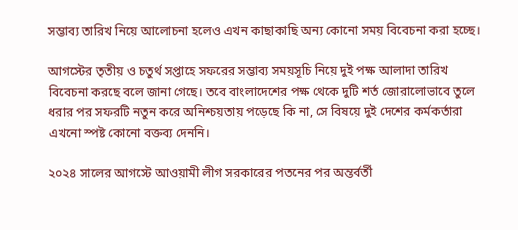সম্ভাব্য তারিখ নিয়ে আলোচনা হলেও এখন কাছাকাছি অন্য কোনো সময় বিবেচনা করা হচ্ছে।

আগস্টের তৃতীয় ও চতুর্থ সপ্তাহে সফরের সম্ভাব্য সময়সূচি নিয়ে দুই পক্ষ আলাদা তারিখ বিবেচনা করছে বলে জানা গেছে। তবে বাংলাদেশের পক্ষ থেকে দুটি শর্ত জোরালোভাবে তুলে ধরার পর সফরটি নতুন করে অনিশ্চয়তায় পড়েছে কি না, সে বিষয়ে দুই দেশের কর্মকর্তারা এখনো স্পষ্ট কোনো বক্তব্য দেননি।

২০২৪ সালের আগস্টে আওয়ামী লীগ সরকারের পতনের পর অন্তর্বর্তী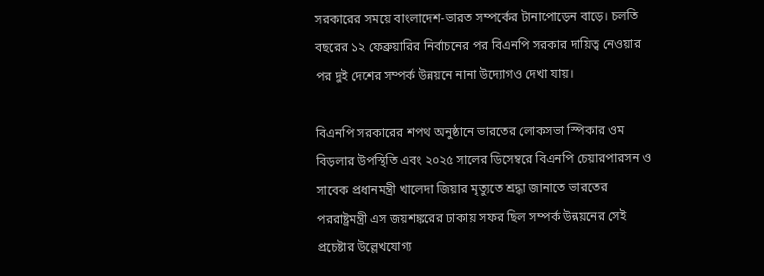সরকারের সময়ে বাংলাদেশ-ভারত সম্পর্কের টানাপোড়েন বাড়ে। চলতি বছরের ১২ ফেব্রুয়ারির নির্বাচনের পর বিএনপি সরকার দায়িত্ব নেওয়ার পর দুই দেশের সম্পর্ক উন্নয়নে নানা উদ্যোগও দেখা যায়।

বিএনপি সরকারের শপথ অনুষ্ঠানে ভারতের লোকসভা স্পিকার ওম বিড়লার উপস্থিতি এবং ২০২৫ সালের ডিসেম্বরে বিএনপি চেয়ারপারসন ও সাবেক প্রধানমন্ত্রী খালেদা জিয়ার মৃত্যুতে শ্রদ্ধা জানাতে ভারতের পররাষ্ট্রমন্ত্রী এস জয়শঙ্করের ঢাকায় সফর ছিল সম্পর্ক উন্নয়নের সেই প্রচেষ্টার উল্লেখযোগ্য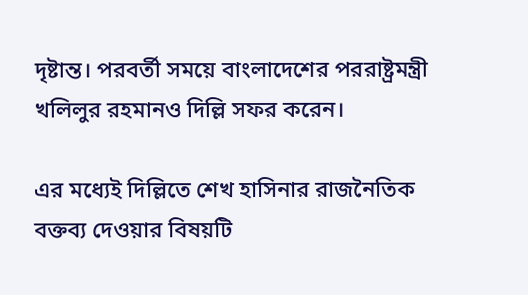দৃষ্টান্ত। পরবর্তী সময়ে বাংলাদেশের পররাষ্ট্রমন্ত্রী খলিলুর রহমানও দিল্লি সফর করেন।

এর মধ্যেই দিল্লিতে শেখ হাসিনার রাজনৈতিক বক্তব্য দেওয়ার বিষয়টি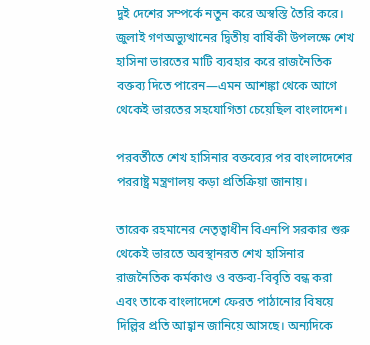দুই দেশের সম্পর্কে নতুন করে অস্বস্তি তৈরি করে। জুলাই গণঅভ্যুত্থানের দ্বিতীয় বার্ষিকী উপলক্ষে শেখ হাসিনা ভারতের মাটি ব্যবহার করে রাজনৈতিক বক্তব্য দিতে পারেন—এমন আশঙ্কা থেকে আগে থেকেই ভারতের সহযোগিতা চেয়েছিল বাংলাদেশ।

পরবর্তীতে শেখ হাসিনার বক্তব্যের পর বাংলাদেশের পররাষ্ট্র মন্ত্রণালয় কড়া প্রতিক্রিয়া জানায়।

তারেক রহমানের নেতৃত্বাধীন বিএনপি সরকার শুরু থেকেই ভারতে অবস্থানরত শেখ হাসিনার রাজনৈতিক কর্মকাণ্ড ও বক্তব্য-বিবৃতি বন্ধ করা এবং তাকে বাংলাদেশে ফেরত পাঠানোর বিষয়ে দিল্লির প্রতি আহ্বান জানিয়ে আসছে। অন্যদিকে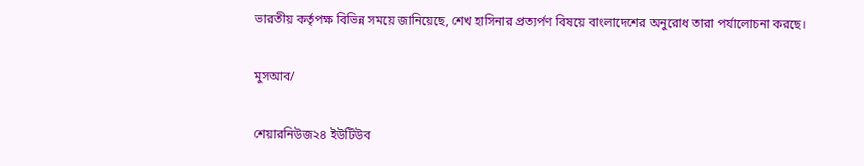ভারতীয় কর্তৃপক্ষ বিভিন্ন সময়ে জানিয়েছে, শেখ হাসিনার প্রত্যর্পণ বিষয়ে বাংলাদেশের অনুরোধ তারা পর্যালোচনা করছে।

মুসআব/

শেয়ারনিউজ২৪ ইউটিউব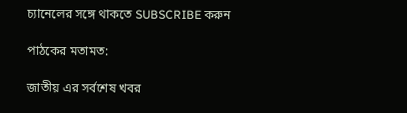চ্যানেলের সঙ্গে থাকতে SUBSCRIBE করুন

পাঠকের মতামত:

জাতীয় এর সর্বশেষ খবর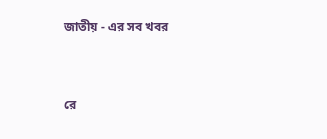জাতীয় - এর সব খবর



রে